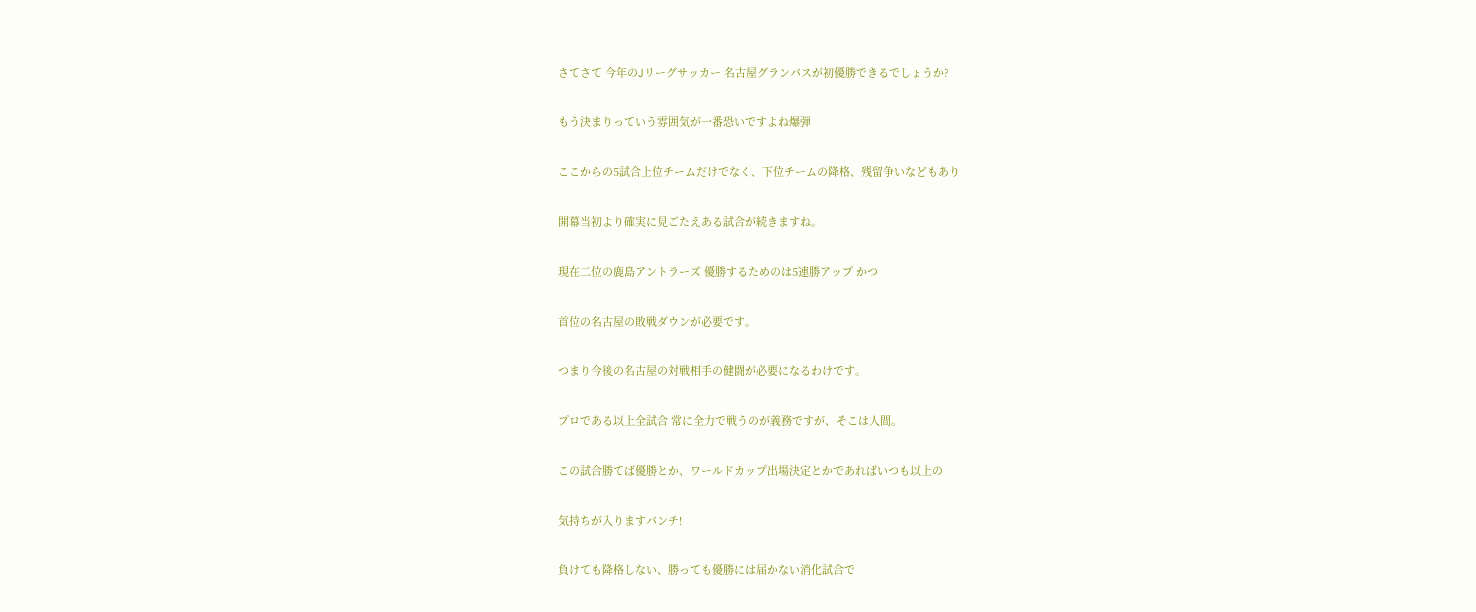さてさて 今年のJリーグサッカー 名古屋グランパスが初優勝できるでしょうか?

もう決まりっていう雰囲気が一番恐いですよね爆弾

ここからの5試合上位チームだけでなく、下位チームの降格、残留争いなどもあり

開幕当初より確実に見ごたえある試合が続きますね。

現在二位の鹿島アントラーズ 優勝するためのは5連勝アップ かつ

首位の名古屋の敗戦ダウンが必要です。

つまり今後の名古屋の対戦相手の健闘が必要になるわけです。

プロである以上全試合 常に全力で戦うのが義務ですが、そこは人間。

この試合勝てば優勝とか、ワールドカップ出場決定とかであればいつも以上の

気持ちが入りますパンチ!

負けても降格しない、勝っても優勝には届かない消化試合で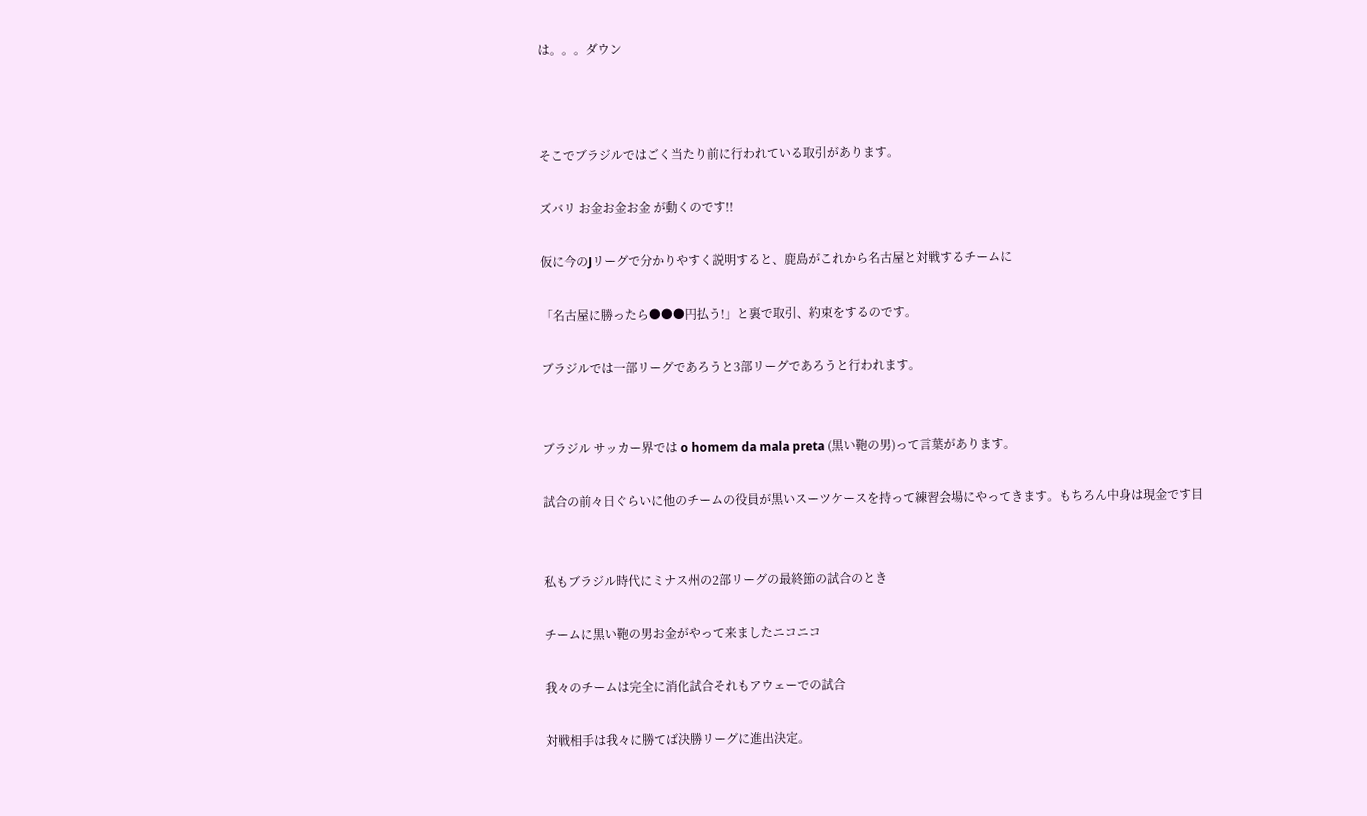は。。。ダウン



そこでブラジルではごく当たり前に行われている取引があります。

ズバリ お金お金お金 が動くのです!!

仮に今のJリーグで分かりやすく説明すると、鹿島がこれから名古屋と対戦するチームに

「名古屋に勝ったら●●●円払う!」と裏で取引、約束をするのです。

ブラジルでは一部リーグであろうと3部リーグであろうと行われます。


ブラジル サッカー界では o homem da mala preta (黒い鞄の男)って言葉があります。

試合の前々日ぐらいに他のチームの役員が黒いスーツケースを持って練習会場にやってきます。もちろん中身は現金です目


私もブラジル時代にミナス州の2部リーグの最終節の試合のとき

チームに黒い鞄の男お金がやって来ましたニコニコ

我々のチームは完全に消化試合それもアウェーでの試合

対戦相手は我々に勝てば決勝リーグに進出決定。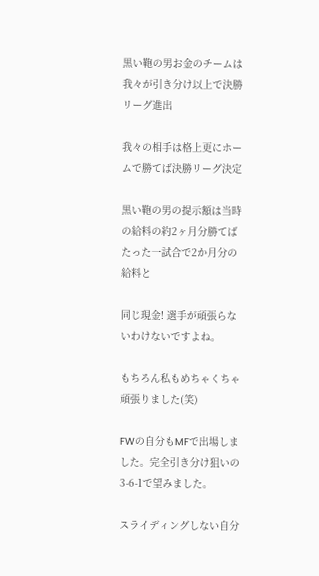黒い鞄の男お金のチームは我々が引き分け以上で決勝リーグ進出

我々の相手は格上更にホームで勝てば決勝リーグ決定

黒い鞄の男の提示額は当時の給料の約2ヶ月分勝てばたった一試合で2か月分の給料と

同じ現金! 選手が頑張らないわけないですよね。

もちろん私もめちゃくちゃ頑張りました(笑)

FWの自分もMFで出場しました。完全引き分け狙いの3-6-1で望みました。

スライディングしない自分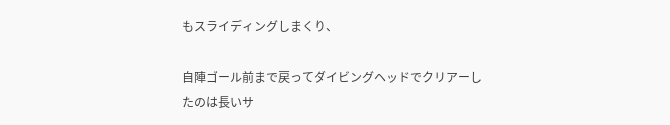もスライディングしまくり、

自陣ゴール前まで戻ってダイビングヘッドでクリアーしたのは長いサ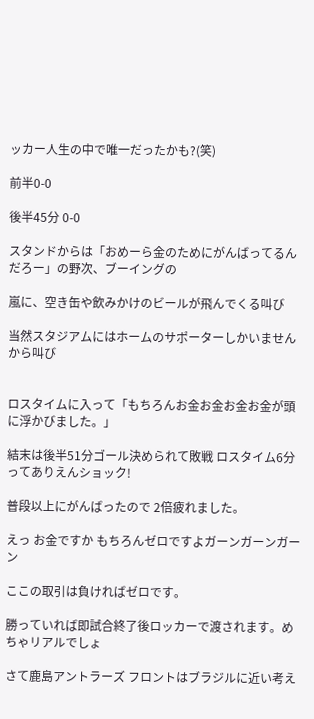ッカー人生の中で唯一だったかも?(笑)

前半0-0

後半45分 0-0

スタンドからは「おめーら金のためにがんばってるんだろー」の野次、ブーイングの

嵐に、空き缶や飲みかけのビールが飛んでくる叫び

当然スタジアムにはホームのサポーターしかいませんから叫び


ロスタイムに入って「もちろんお金お金お金お金が頭に浮かびました。」

結末は後半51分ゴール決められて敗戦 ロスタイム6分ってありえんショック!

普段以上にがんばったので 2倍疲れました。

えっ お金ですか もちろんゼロですよガーンガーンガーン

ここの取引は負ければゼロです。

勝っていれば即試合終了後ロッカーで渡されます。めちゃリアルでしょ

さて鹿島アントラーズ フロントはブラジルに近い考え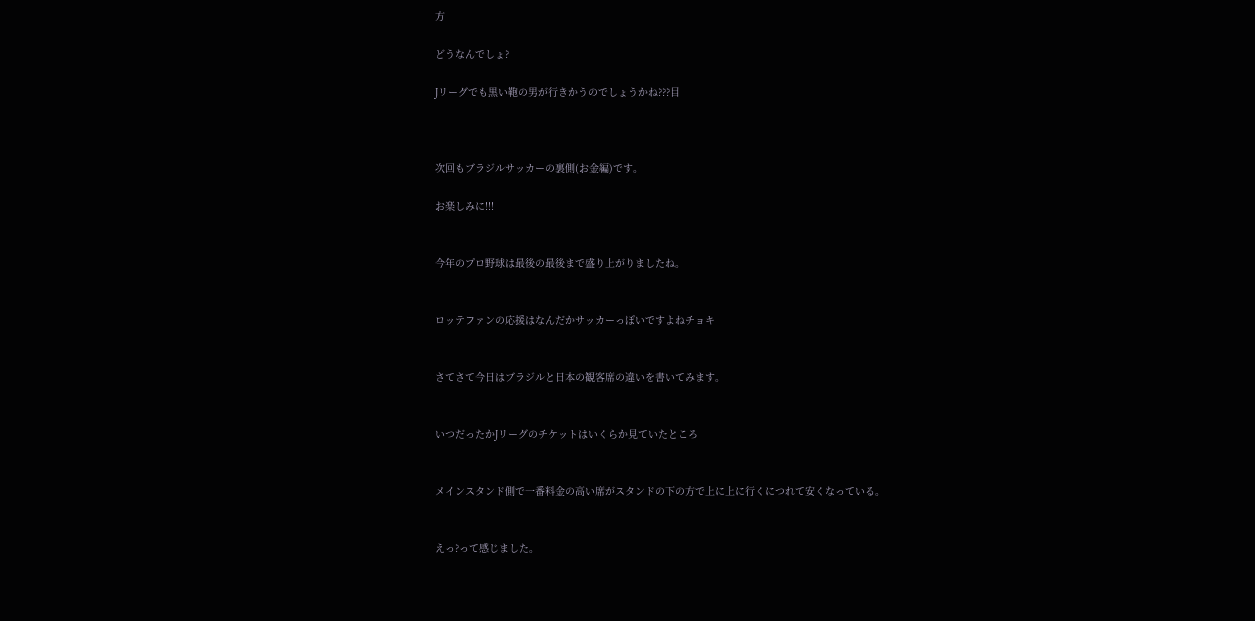方

どうなんでしょ?

Jリーグでも黒い鞄の男が行きかうのでしょうかね???目



次回もブラジルサッカーの裏側(お金編)です。

お楽しみに!!!


今年のプロ野球は最後の最後まで盛り上がりましたね。


ロッテファンの応援はなんだかサッカーっぽいですよねチョキ


さてさて今日はブラジルと日本の観客席の違いを書いてみます。


いつだったかJリーグのチケットはいくらか見ていたところ


メインスタンド側で一番料金の高い席がスタンドの下の方で上に上に行くにつれて安くなっている。


えっ?って感じました。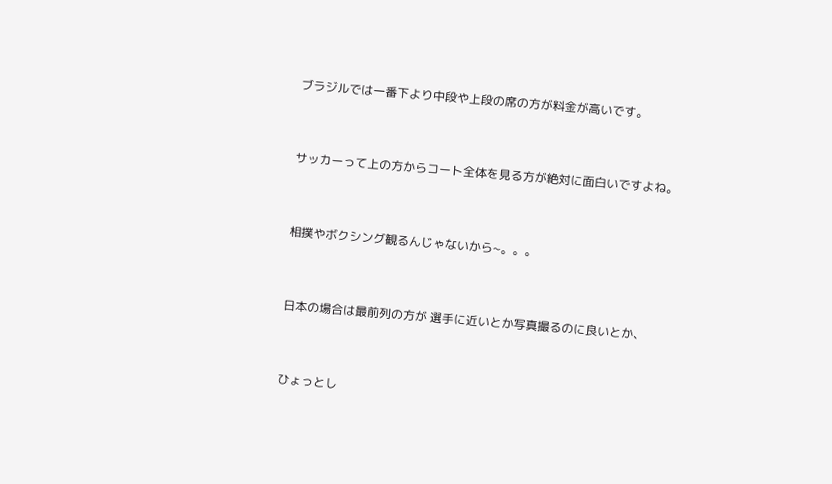ブラジルでは一番下より中段や上段の席の方が料金が高いです。


サッカーって上の方からコート全体を見る方が絶対に面白いですよね。


相撲やボクシング観るんじゃないから~。。。


日本の場合は最前列の方が 選手に近いとか写真撮るのに良いとか、


ひょっとし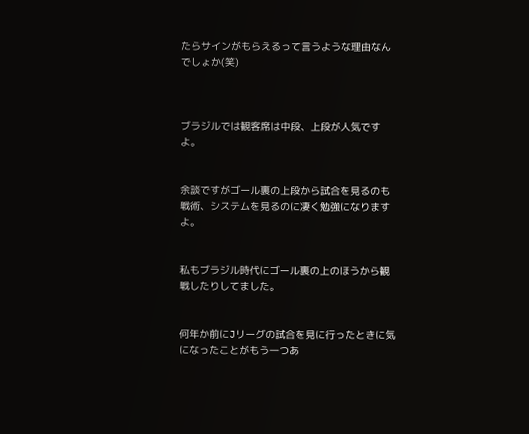たらサインがもらえるって言うような理由なんでしょか(笑)



ブラジルでは観客席は中段、上段が人気ですよ。


余談ですがゴール裏の上段から試合を見るのも戦術、システムを見るのに凄く勉強になりますよ。


私もブラジル時代にゴール裏の上のほうから観戦したりしてました。


何年か前にJリーグの試合を見に行ったときに気になったことがもう一つあ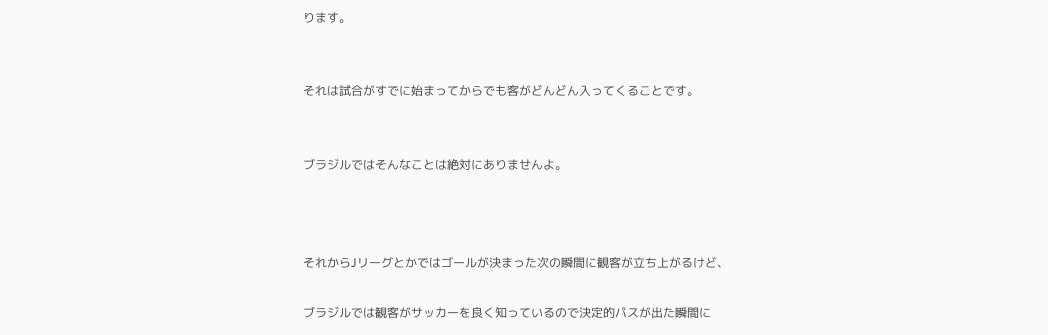ります。


それは試合がすでに始まってからでも客がどんどん入ってくることです。


ブラジルではそんなことは絶対にありませんよ。



それからJリーグとかではゴールが決まった次の瞬間に観客が立ち上がるけど、

ブラジルでは観客がサッカーを良く知っているので決定的パスが出た瞬間に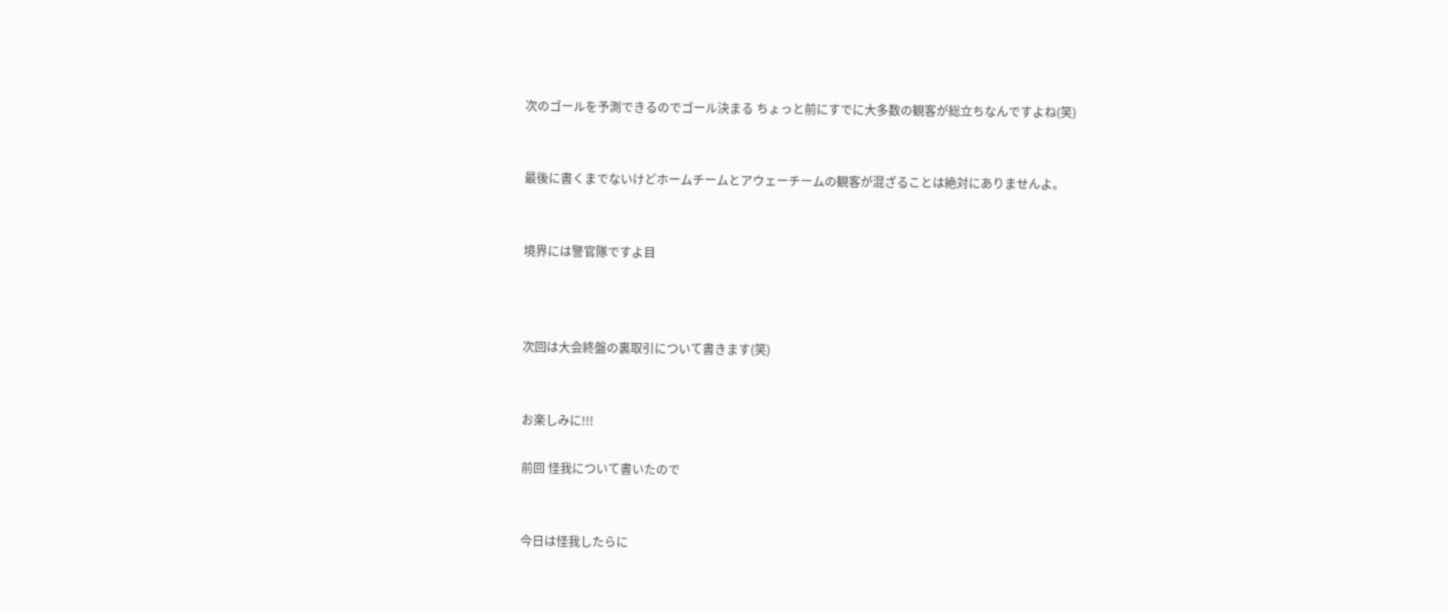次のゴールを予測できるのでゴール決まる ちょっと前にすでに大多数の観客が総立ちなんですよね(笑)


最後に書くまでないけどホームチームとアウェーチームの観客が混ざることは絶対にありませんよ。


境界には警官隊ですよ目



次回は大会終盤の裏取引について書きます(笑)


お楽しみに!!!

前回 怪我について書いたので


今日は怪我したらに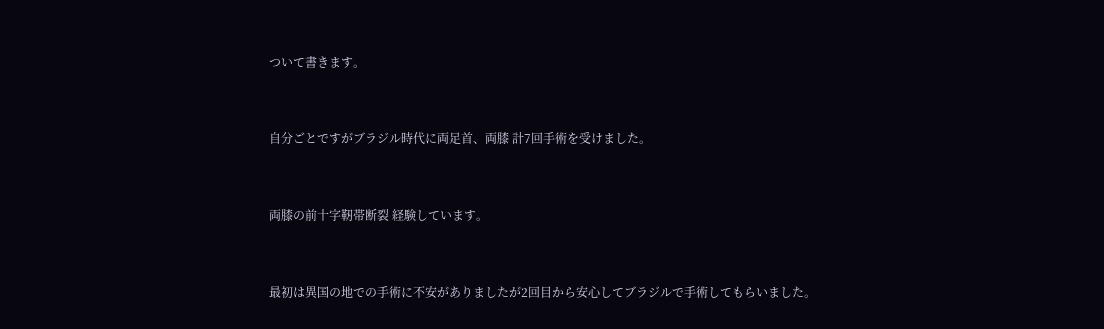ついて書きます。


自分ごとですがブラジル時代に両足首、両膝 計7回手術を受けました。


両膝の前十字靭帯断裂 経験しています。


最初は異国の地での手術に不安がありましたが2回目から安心してブラジルで手術してもらいました。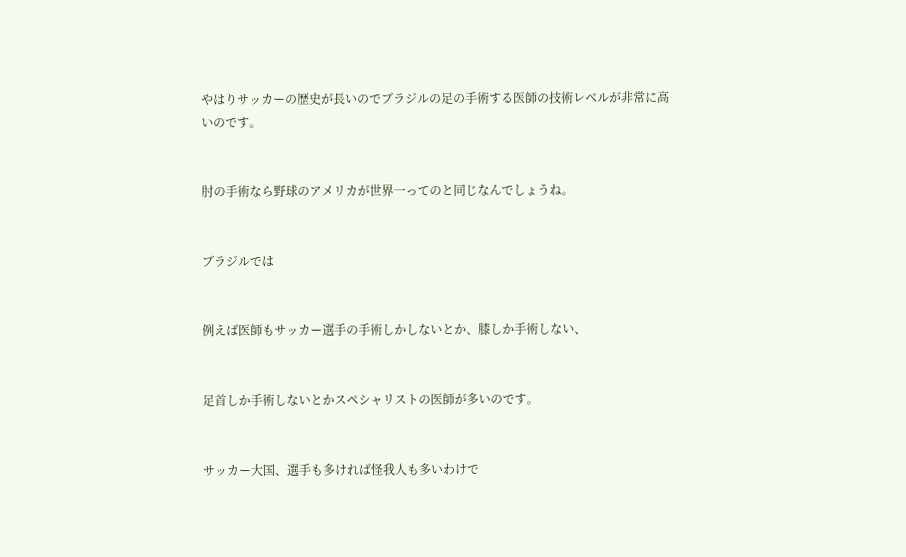やはりサッカーの歴史が長いのでブラジルの足の手術する医師の技術レベルが非常に高いのです。


肘の手術なら野球のアメリカが世界一ってのと同じなんでしょうね。


ブラジルでは


例えば医師もサッカー選手の手術しかしないとか、膝しか手術しない、


足首しか手術しないとかスペシャリストの医師が多いのです。


サッカー大国、選手も多ければ怪我人も多いわけで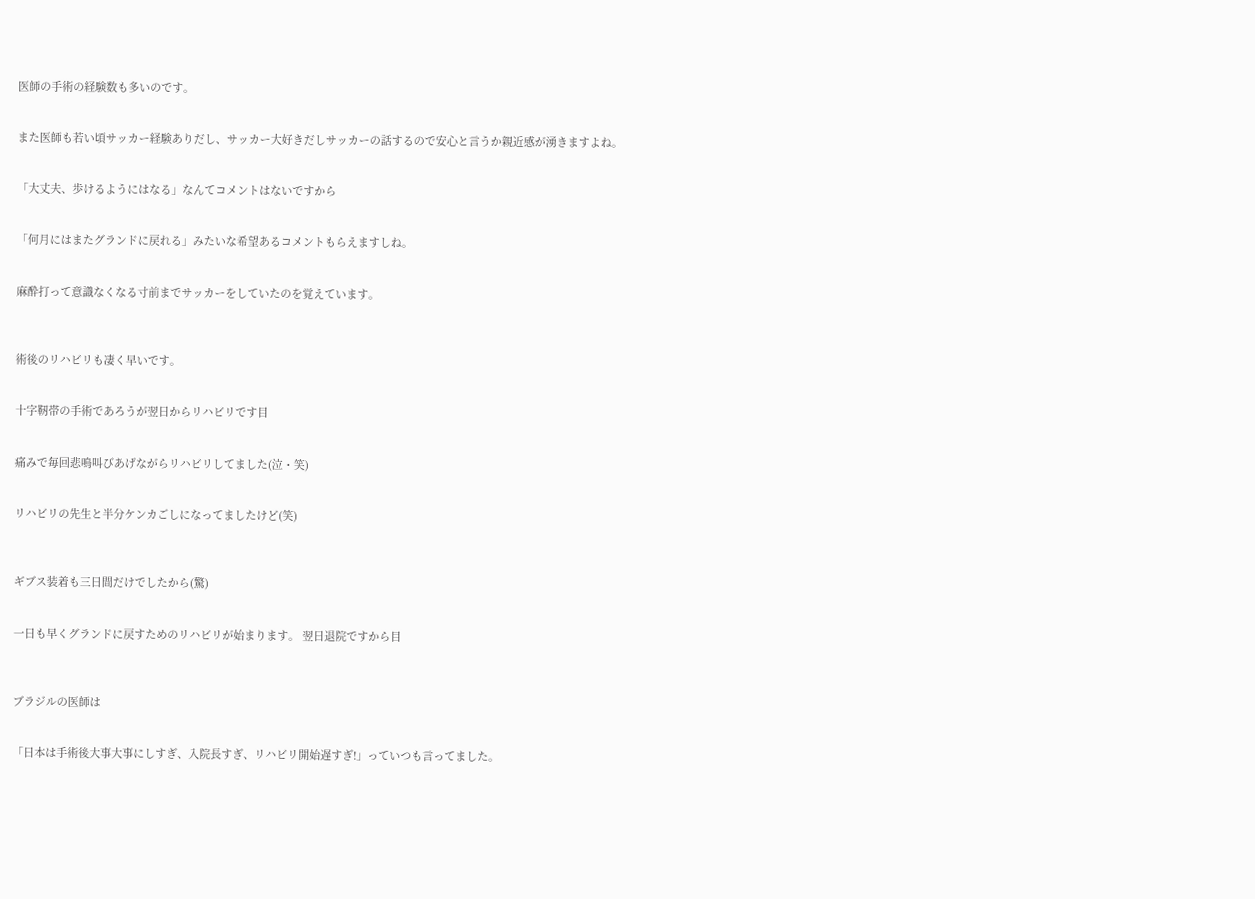医師の手術の経験数も多いのです。


また医師も若い頃サッカー経験ありだし、サッカー大好きだしサッカーの話するので安心と言うか親近感が湧きますよね。


「大丈夫、歩けるようにはなる」なんてコメントはないですから


「何月にはまたグランドに戻れる」みたいな希望あるコメントもらえますしね。


麻酔打って意識なくなる寸前までサッカーをしていたのを覚えています。



術後のリハビリも凄く早いです。


十字靭帯の手術であろうが翌日からリハビリです目


痛みで毎回悲鳴叫びあげながらリハビリしてました(泣・笑)


リハビリの先生と半分ケンカごしになってましたけど(笑)



ギブス装着も三日間だけでしたから(驚)


一日も早くグランドに戻すためのリハビリが始まります。 翌日退院ですから目



ブラジルの医師は


「日本は手術後大事大事にしすぎ、入院長すぎ、リハビリ開始遅すぎ!」っていつも言ってました。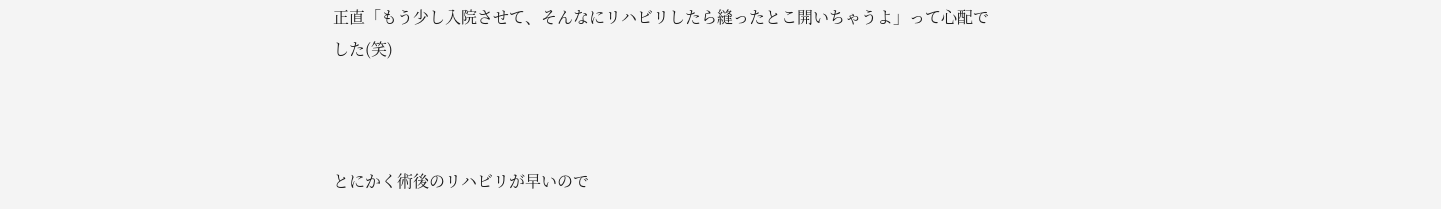正直「もう少し入院させて、そんなにリハビリしたら縫ったとこ開いちゃうよ」って心配でした(笑)



とにかく術後のリハビリが早いので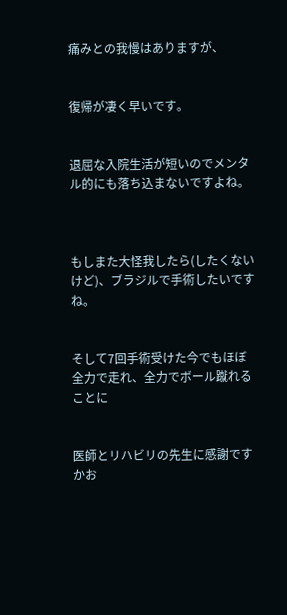痛みとの我慢はありますが、


復帰が凄く早いです。


退屈な入院生活が短いのでメンタル的にも落ち込まないですよね。



もしまた大怪我したら(したくないけど)、ブラジルで手術したいですね。


そして7回手術受けた今でもほぼ全力で走れ、全力でボール蹴れることに


医師とリハビリの先生に感謝ですかお